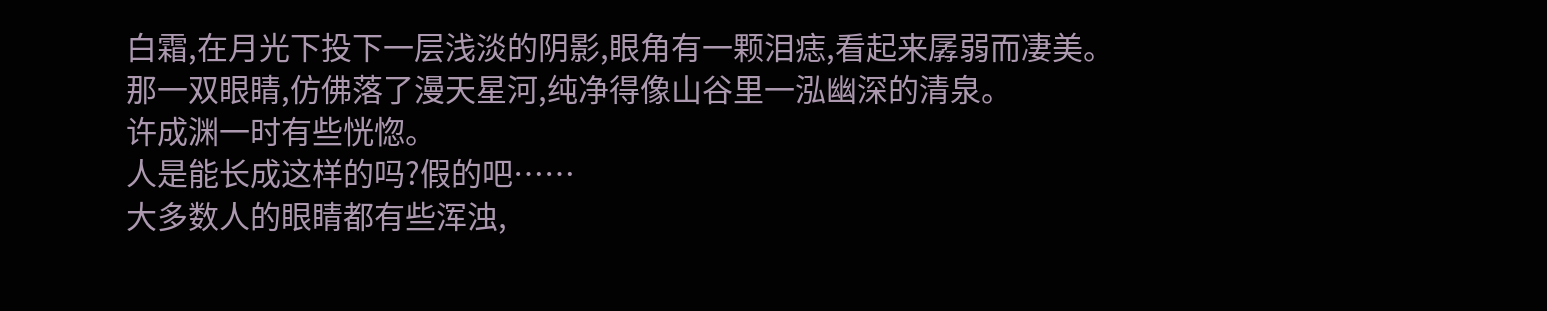白霜,在月光下投下一层浅淡的阴影,眼角有一颗泪痣,看起来孱弱而凄美。
那一双眼睛,仿佛落了漫天星河,纯净得像山谷里一泓幽深的清泉。
许成渊一时有些恍惚。
人是能长成这样的吗?假的吧……
大多数人的眼睛都有些浑浊,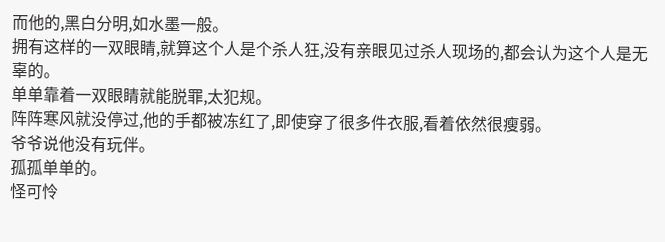而他的,黑白分明,如水墨一般。
拥有这样的一双眼睛,就算这个人是个杀人狂,没有亲眼见过杀人现场的,都会认为这个人是无辜的。
单单靠着一双眼睛就能脱罪,太犯规。
阵阵寒风就没停过,他的手都被冻红了,即使穿了很多件衣服,看着依然很瘦弱。
爷爷说他没有玩伴。
孤孤单单的。
怪可怜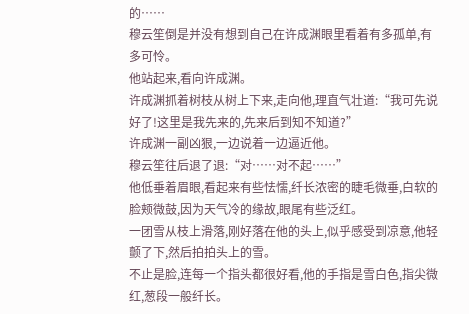的……
穆云笙倒是并没有想到自己在许成渊眼里看着有多孤单,有多可怜。
他站起来,看向许成渊。
许成渊抓着树枝从树上下来,走向他,理直气壮道:“我可先说好了!这里是我先来的,先来后到知不知道?”
许成渊一副凶狠,一边说着一边逼近他。
穆云笙往后退了退:“对……对不起……”
他低垂着眉眼,看起来有些怯懦,纤长浓密的睫毛微垂,白软的脸颊微鼓,因为天气冷的缘故,眼尾有些泛红。
一团雪从枝上滑落,刚好落在他的头上,似乎感受到凉意,他轻颤了下,然后拍拍头上的雪。
不止是脸,连每一个指头都很好看,他的手指是雪白色,指尖微红,葱段一般纤长。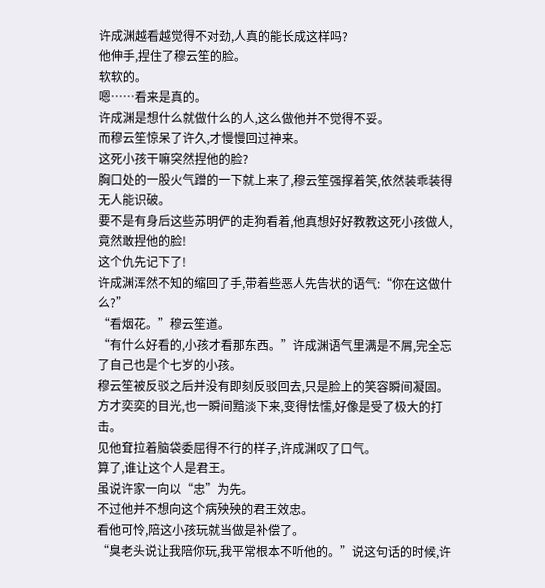许成渊越看越觉得不对劲,人真的能长成这样吗?
他伸手,捏住了穆云笙的脸。
软软的。
嗯……看来是真的。
许成渊是想什么就做什么的人,这么做他并不觉得不妥。
而穆云笙惊呆了许久,才慢慢回过神来。
这死小孩干嘛突然捏他的脸?
胸口处的一股火气蹭的一下就上来了,穆云笙强撑着笑,依然装乖装得无人能识破。
要不是有身后这些苏明俨的走狗看着,他真想好好教教这死小孩做人,竟然敢捏他的脸!
这个仇先记下了!
许成渊浑然不知的缩回了手,带着些恶人先告状的语气:“你在这做什么?”
“看烟花。”穆云笙道。
“有什么好看的,小孩才看那东西。”许成渊语气里满是不屑,完全忘了自己也是个七岁的小孩。
穆云笙被反驳之后并没有即刻反驳回去,只是脸上的笑容瞬间凝固。
方才奕奕的目光,也一瞬间黯淡下来,变得怯懦,好像是受了极大的打击。
见他耷拉着脑袋委屈得不行的样子,许成渊叹了口气。
算了,谁让这个人是君王。
虽说许家一向以“忠”为先。
不过他并不想向这个病殃殃的君王效忠。
看他可怜,陪这小孩玩就当做是补偿了。
“臭老头说让我陪你玩,我平常根本不听他的。”说这句话的时候,许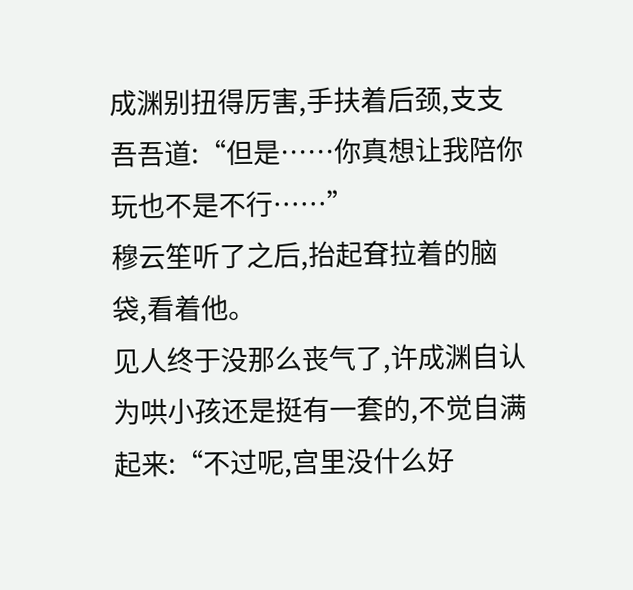成渊别扭得厉害,手扶着后颈,支支吾吾道:“但是……你真想让我陪你玩也不是不行……”
穆云笙听了之后,抬起耷拉着的脑袋,看着他。
见人终于没那么丧气了,许成渊自认为哄小孩还是挺有一套的,不觉自满起来:“不过呢,宫里没什么好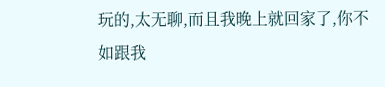玩的,太无聊,而且我晚上就回家了,你不如跟我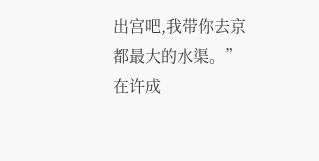出宫吧,我带你去京都最大的水渠。”
在许成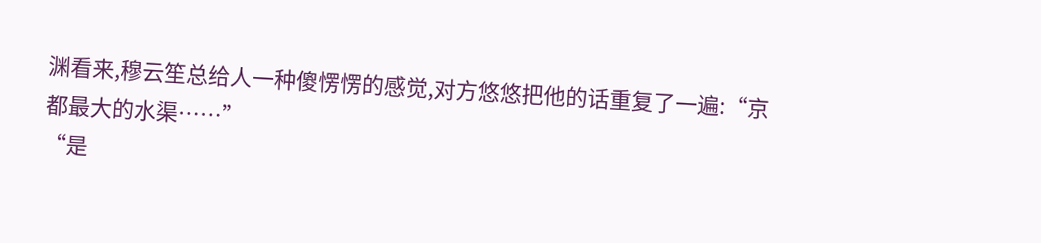渊看来,穆云笙总给人一种傻愣愣的感觉,对方悠悠把他的话重复了一遍:“京都最大的水渠……”
“是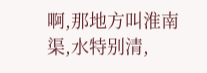啊,那地方叫淮南渠,水特别清,